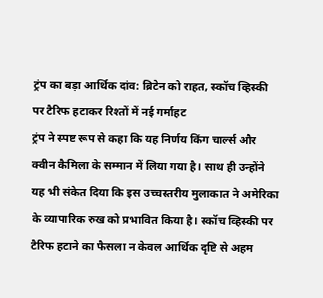ट्रंप का बड़ा आर्थिक दांव: ब्रिटेन को राहत, स्कॉच व्हिस्की पर टैरिफ हटाकर रिश्तों में नई गर्माहट
ट्रंप ने स्पष्ट रूप से कहा कि यह निर्णय किंग चार्ल्स और क्वीन कैमिला के सम्मान में लिया गया है। साथ ही उन्होंने यह भी संकेत दिया कि इस उच्चस्तरीय मुलाकात ने अमेरिका के व्यापारिक रुख को प्रभावित किया है। स्कॉच व्हिस्की पर टैरिफ हटाने का फैसला न केवल आर्थिक दृष्टि से अहम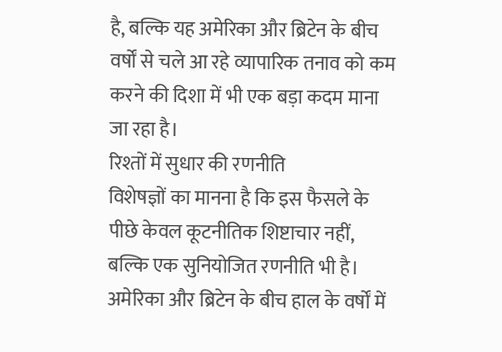है, बल्कि यह अमेरिका और ब्रिटेन के बीच वर्षों से चले आ रहे व्यापारिक तनाव को कम करने की दिशा में भी एक बड़ा कदम माना जा रहा है।
रिश्तों में सुधार की रणनीति
विशेषज्ञों का मानना है कि इस फैसले के पीछे केवल कूटनीतिक शिष्टाचार नहीं, बल्कि एक सुनियोजित रणनीति भी है। अमेरिका और ब्रिटेन के बीच हाल के वर्षों में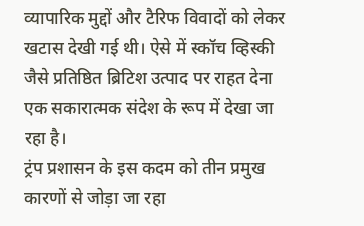व्यापारिक मुद्दों और टैरिफ विवादों को लेकर खटास देखी गई थी। ऐसे में स्कॉच व्हिस्की जैसे प्रतिष्ठित ब्रिटिश उत्पाद पर राहत देना एक सकारात्मक संदेश के रूप में देखा जा रहा है।
ट्रंप प्रशासन के इस कदम को तीन प्रमुख कारणों से जोड़ा जा रहा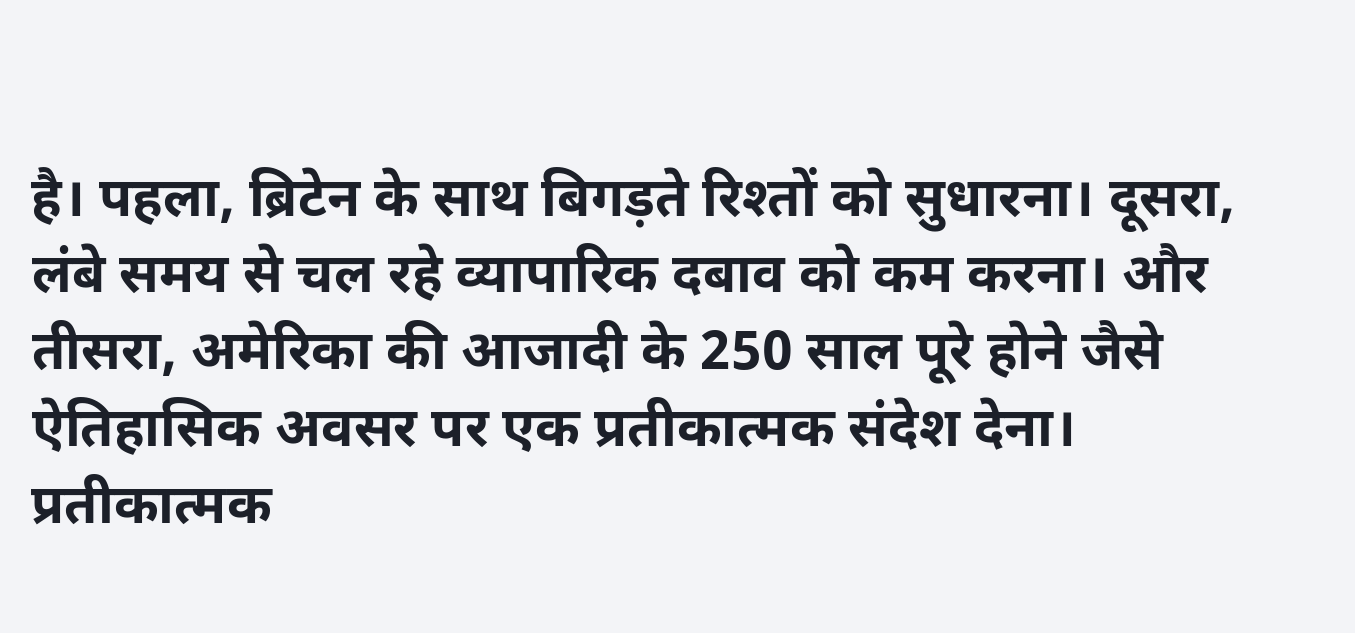है। पहला, ब्रिटेन के साथ बिगड़ते रिश्तों को सुधारना। दूसरा, लंबे समय से चल रहे व्यापारिक दबाव को कम करना। और तीसरा, अमेरिका की आजादी के 250 साल पूरे होने जैसे ऐतिहासिक अवसर पर एक प्रतीकात्मक संदेश देना।
प्रतीकात्मक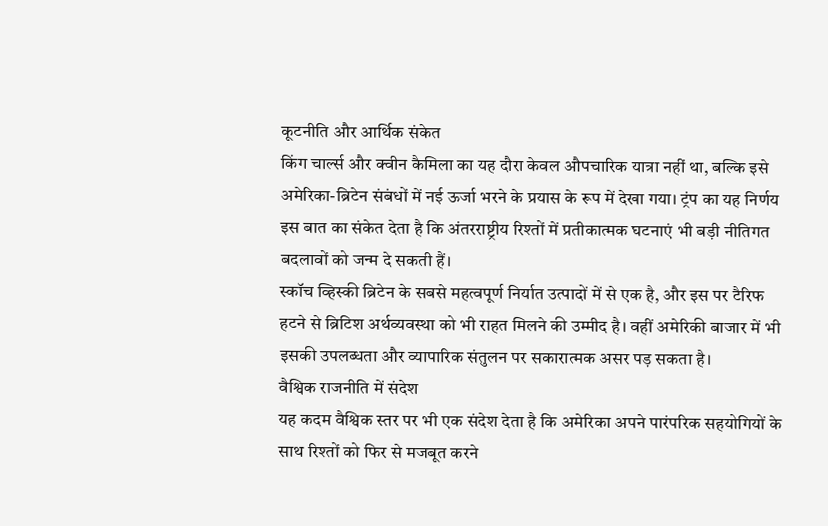कूटनीति और आर्थिक संकेत
किंग चार्ल्स और क्वीन कैमिला का यह दौरा केवल औपचारिक यात्रा नहीं था, बल्कि इसे अमेरिका-ब्रिटेन संबंधों में नई ऊर्जा भरने के प्रयास के रूप में देखा गया। ट्रंप का यह निर्णय इस बात का संकेत देता है कि अंतरराष्ट्रीय रिश्तों में प्रतीकात्मक घटनाएं भी बड़ी नीतिगत बदलावों को जन्म दे सकती हैं।
स्कॉच व्हिस्की ब्रिटेन के सबसे महत्वपूर्ण निर्यात उत्पादों में से एक है, और इस पर टैरिफ हटने से ब्रिटिश अर्थव्यवस्था को भी राहत मिलने की उम्मीद है। वहीं अमेरिकी बाजार में भी इसकी उपलब्धता और व्यापारिक संतुलन पर सकारात्मक असर पड़ सकता है।
वैश्विक राजनीति में संदेश
यह कदम वैश्विक स्तर पर भी एक संदेश देता है कि अमेरिका अपने पारंपरिक सहयोगियों के साथ रिश्तों को फिर से मजबूत करने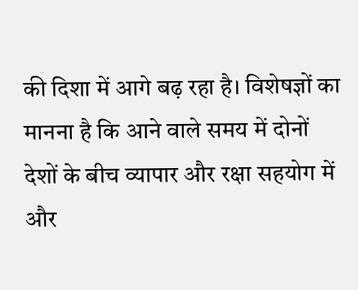की दिशा में आगे बढ़ रहा है। विशेषज्ञों का मानना है कि आने वाले समय में दोनों देशों के बीच व्यापार और रक्षा सहयोग में और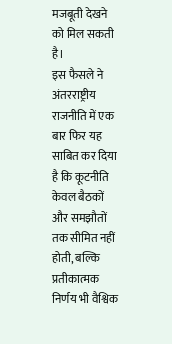मजबूती देखने को मिल सकती है।
इस फैसले ने अंतरराष्ट्रीय राजनीति में एक बार फिर यह साबित कर दिया है कि कूटनीति केवल बैठकों और समझौतों तक सीमित नहीं होती, बल्कि प्रतीकात्मक निर्णय भी वैश्विक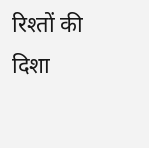रिश्तों की दिशा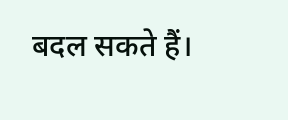बदल सकते हैं।